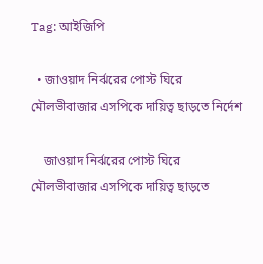Tag: আইজিপি

  • জাওয়াদ নির্ঝরের পোস্ট ঘিরে মৌলভীবাজার এসপিকে দায়িত্ব ছাড়তে নির্দেশ

    জাওয়াদ নির্ঝরের পোস্ট ঘিরে মৌলভীবাজার এসপিকে দায়িত্ব ছাড়তে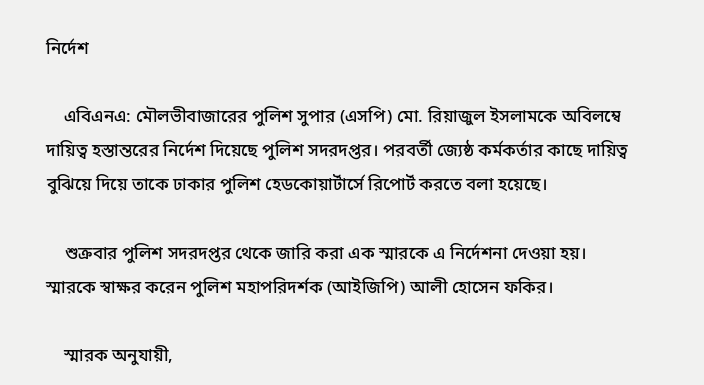নির্দেশ

    এবিএনএ: মৌলভীবাজারের পুলিশ সুপার (এসপি) মো. রিয়াজুল ইসলামকে অবিলম্বে দায়িত্ব হস্তান্তরের নির্দেশ দিয়েছে পুলিশ সদরদপ্তর। পরবর্তী জ্যেষ্ঠ কর্মকর্তার কাছে দায়িত্ব বুঝিয়ে দিয়ে তাকে ঢাকার পুলিশ হেডকোয়ার্টার্সে রিপোর্ট করতে বলা হয়েছে।

    শুক্রবার পুলিশ সদরদপ্তর থেকে জারি করা এক স্মারকে এ নির্দেশনা দেওয়া হয়। স্মারকে স্বাক্ষর করেন পুলিশ মহাপরিদর্শক (আইজিপি) আলী হোসেন ফকির।

    স্মারক অনুযায়ী,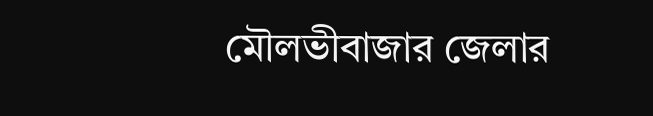মৌলভীবাজার জেলার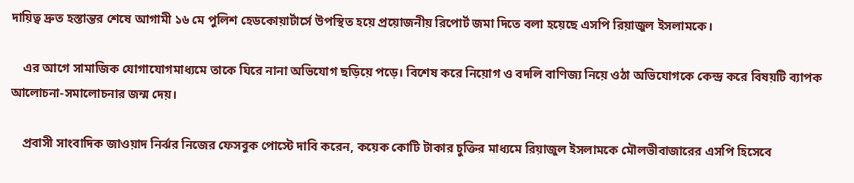দায়িত্ব দ্রুত হস্তান্তর শেষে আগামী ১৬ মে পুলিশ হেডকোয়ার্টার্সে উপস্থিত হয়ে প্রয়োজনীয় রিপোর্ট জমা দিতে বলা হয়েছে এসপি রিয়াজুল ইসলামকে।

    এর আগে সামাজিক যোগাযোগমাধ্যমে তাকে ঘিরে নানা অভিযোগ ছড়িয়ে পড়ে। বিশেষ করে নিয়োগ ও বদলি বাণিজ্য নিয়ে ওঠা অভিযোগকে কেন্দ্র করে বিষয়টি ব্যাপক আলোচনা-সমালোচনার জন্ম দেয়।

    প্রবাসী সাংবাদিক জাওয়াদ নির্ঝর নিজের ফেসবুক পোস্টে দাবি করেন, কয়েক কোটি টাকার চুক্তির মাধ্যমে রিয়াজুল ইসলামকে মৌলভীবাজারের এসপি হিসেবে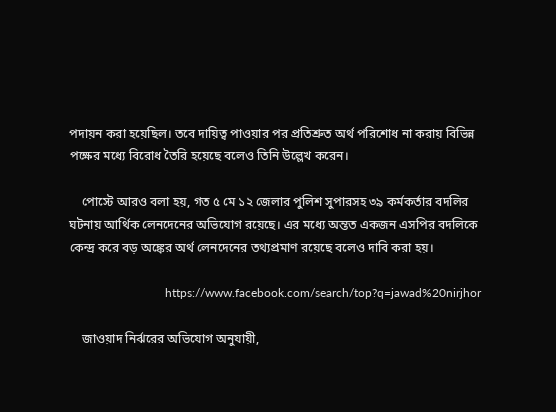পদায়ন করা হয়েছিল। তবে দায়িত্ব পাওয়ার পর প্রতিশ্রুত অর্থ পরিশোধ না করায় বিভিন্ন পক্ষের মধ্যে বিরোধ তৈরি হয়েছে বলেও তিনি উল্লেখ করেন।

    পোস্টে আরও বলা হয়, গত ৫ মে ১২ জেলার পুলিশ সুপারসহ ৩৯ কর্মকর্তার বদলির ঘটনায় আর্থিক লেনদেনের অভিযোগ রয়েছে। এর মধ্যে অন্তত একজন এসপির বদলিকে কেন্দ্র করে বড় অঙ্কের অর্থ লেনদেনের তথ্যপ্রমাণ রয়েছে বলেও দাবি করা হয়।

                                https://www.facebook.com/search/top?q=jawad%20nirjhor

    জাওয়াদ নির্ঝরের অভিযোগ অনুযায়ী,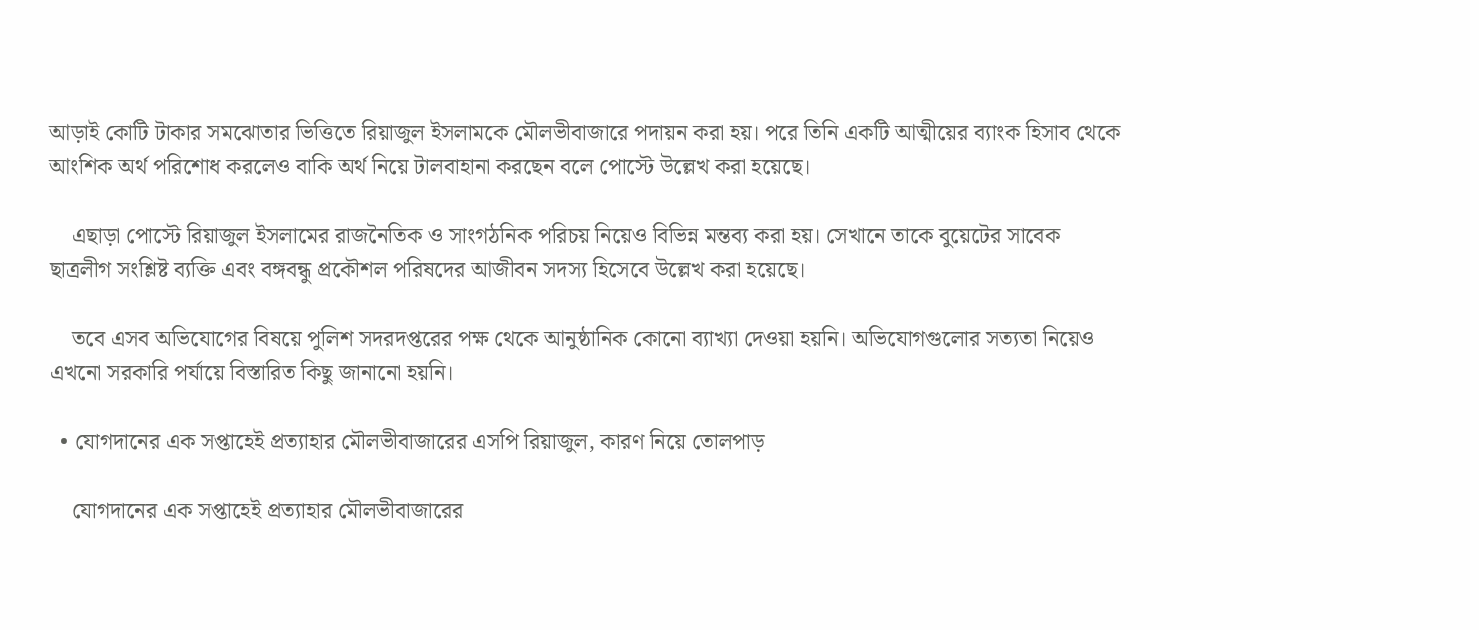আড়াই কোটি টাকার সমঝোতার ভিত্তিতে রিয়াজুল ইসলামকে মৌলভীবাজারে পদায়ন করা হয়। পরে তিনি একটি আত্মীয়ের ব্যাংক হিসাব থেকে আংশিক অর্থ পরিশোধ করলেও বাকি অর্থ নিয়ে টালবাহানা করছেন বলে পোস্টে উল্লেখ করা হয়েছে।

    এছাড়া পোস্টে রিয়াজুল ইসলামের রাজনৈতিক ও সাংগঠনিক পরিচয় নিয়েও বিভিন্ন মন্তব্য করা হয়। সেখানে তাকে বুয়েটের সাবেক ছাত্রলীগ সংশ্লিষ্ট ব্যক্তি এবং বঙ্গবন্ধু প্রকৌশল পরিষদের আজীবন সদস্য হিসেবে উল্লেখ করা হয়েছে।

    তবে এসব অভিযোগের বিষয়ে পুলিশ সদরদপ্তরের পক্ষ থেকে আনুষ্ঠানিক কোনো ব্যাখ্যা দেওয়া হয়নি। অভিযোগগুলোর সত্যতা নিয়েও এখনো সরকারি পর্যায়ে বিস্তারিত কিছু জানানো হয়নি।

  • যোগদানের এক সপ্তাহেই প্রত্যাহার মৌলভীবাজারের এসপি রিয়াজুল, কারণ নিয়ে তোলপাড়

    যোগদানের এক সপ্তাহেই প্রত্যাহার মৌলভীবাজারের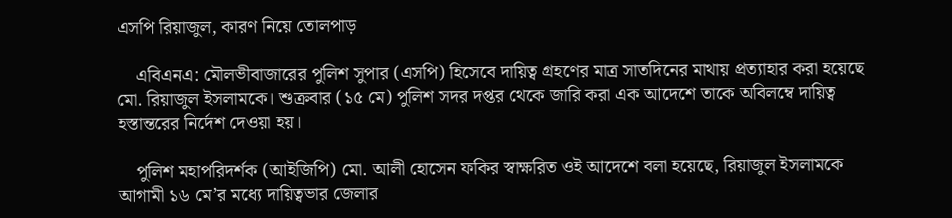এসপি রিয়াজুল, কারণ নিয়ে তোলপাড়

    এবিএনএ: মৌলভীবাজারের পুলিশ সুপার (এসপি) হিসেবে দায়িত্ব গ্রহণের মাত্র সাতদিনের মাথায় প্রত্যাহার করা হয়েছে মো. রিয়াজুল ইসলামকে। শুক্রবার (১৫ মে) পুলিশ সদর দপ্তর থেকে জারি করা এক আদেশে তাকে অবিলম্বে দায়িত্ব হস্তান্তরের নির্দেশ দেওয়া হয়।

    পুলিশ মহাপরিদর্শক (আইজিপি) মো. আলী হোসেন ফকির স্বাক্ষরিত ওই আদেশে বলা হয়েছে, রিয়াজুল ইসলামকে আগামী ১৬ মে’র মধ্যে দায়িত্বভার জেলার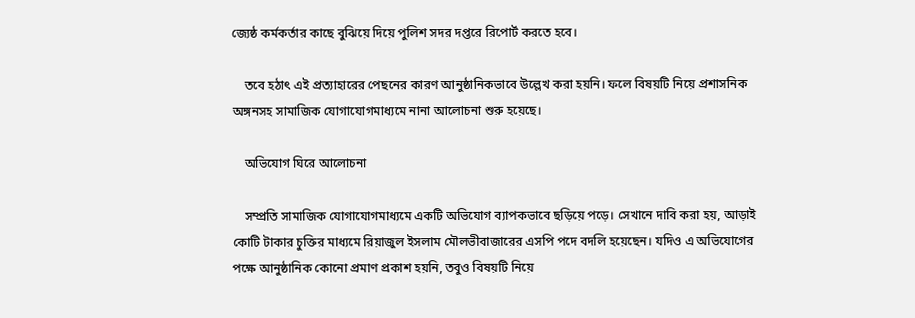জ্যেষ্ঠ কর্মকর্তার কাছে বুঝিয়ে দিয়ে পুলিশ সদর দপ্তরে রিপোর্ট করতে হবে।

    তবে হঠাৎ এই প্রত্যাহারের পেছনের কারণ আনুষ্ঠানিকভাবে উল্লেখ করা হয়নি। ফলে বিষয়টি নিয়ে প্রশাসনিক অঙ্গনসহ সামাজিক যোগাযোগমাধ্যমে নানা আলোচনা শুরু হয়েছে।

    অভিযোগ ঘিরে আলোচনা

    সম্প্রতি সামাজিক যোগাযোগমাধ্যমে একটি অভিযোগ ব্যাপকভাবে ছড়িয়ে পড়ে। সেখানে দাবি করা হয়, আড়াই কোটি টাকার চুক্তির মাধ্যমে রিয়াজুল ইসলাম মৌলভীবাজারের এসপি পদে বদলি হয়েছেন। যদিও এ অভিযোগের পক্ষে আনুষ্ঠানিক কোনো প্রমাণ প্রকাশ হয়নি, তবুও বিষয়টি নিয়ে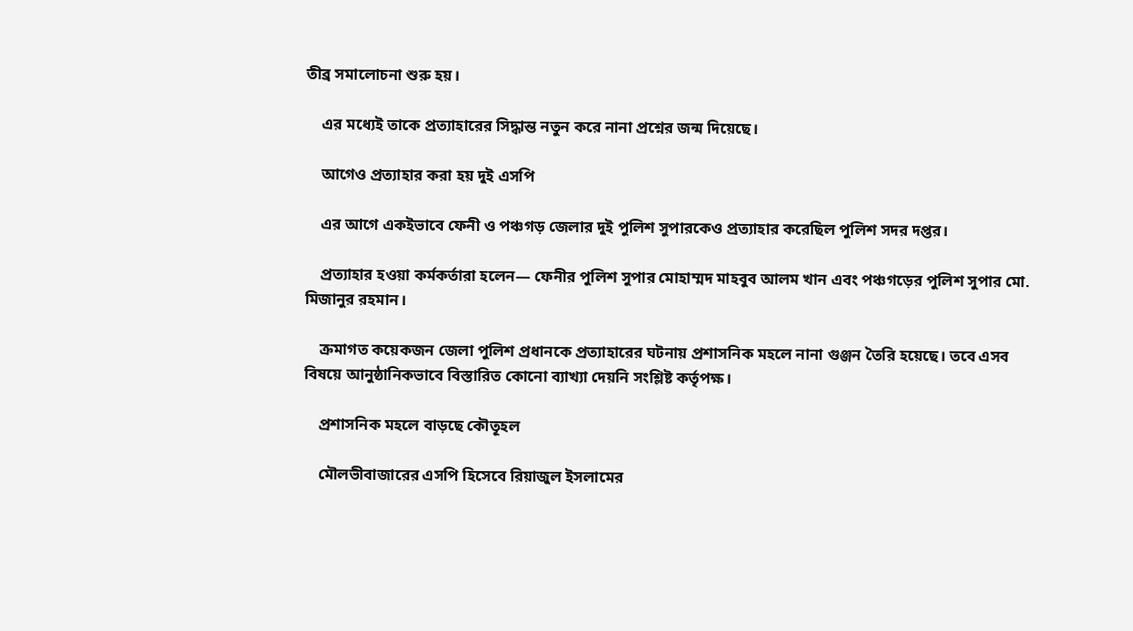তীব্র সমালোচনা শুরু হয়।

    এর মধ্যেই তাকে প্রত্যাহারের সিদ্ধান্ত নতুন করে নানা প্রশ্নের জন্ম দিয়েছে।

    আগেও প্রত্যাহার করা হয় দুই এসপি

    এর আগে একইভাবে ফেনী ও পঞ্চগড় জেলার দুই পুলিশ সুপারকেও প্রত্যাহার করেছিল পুলিশ সদর দপ্তর।

    প্রত্যাহার হওয়া কর্মকর্তারা হলেন— ফেনীর পুলিশ সুপার মোহাম্মদ মাহবুব আলম খান এবং পঞ্চগড়ের পুলিশ সুপার মো. মিজানুর রহমান।

    ক্রমাগত কয়েকজন জেলা পুলিশ প্রধানকে প্রত্যাহারের ঘটনায় প্রশাসনিক মহলে নানা গুঞ্জন তৈরি হয়েছে। তবে এসব বিষয়ে আনুষ্ঠানিকভাবে বিস্তারিত কোনো ব্যাখ্যা দেয়নি সংশ্লিষ্ট কর্তৃপক্ষ।

    প্রশাসনিক মহলে বাড়ছে কৌতূহল

    মৌলভীবাজারের এসপি হিসেবে রিয়াজুল ইসলামের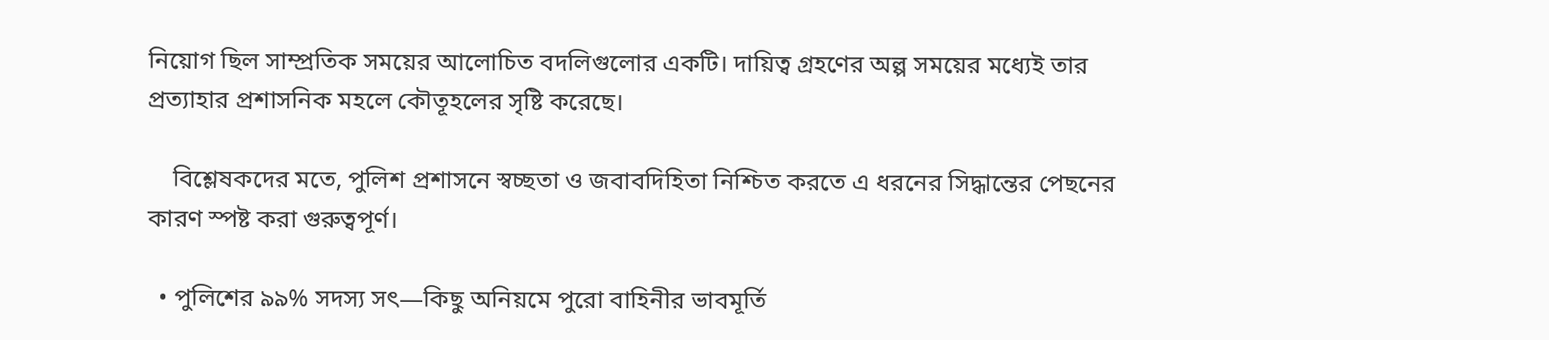নিয়োগ ছিল সাম্প্রতিক সময়ের আলোচিত বদলিগুলোর একটি। দায়িত্ব গ্রহণের অল্প সময়ের মধ্যেই তার প্রত্যাহার প্রশাসনিক মহলে কৌতূহলের সৃষ্টি করেছে।

    বিশ্লেষকদের মতে, পুলিশ প্রশাসনে স্বচ্ছতা ও জবাবদিহিতা নিশ্চিত করতে এ ধরনের সিদ্ধান্তের পেছনের কারণ স্পষ্ট করা গুরুত্বপূর্ণ।

  • পুলিশের ৯৯% সদস্য সৎ—কিছু অনিয়মে পুরো বাহিনীর ভাবমূর্তি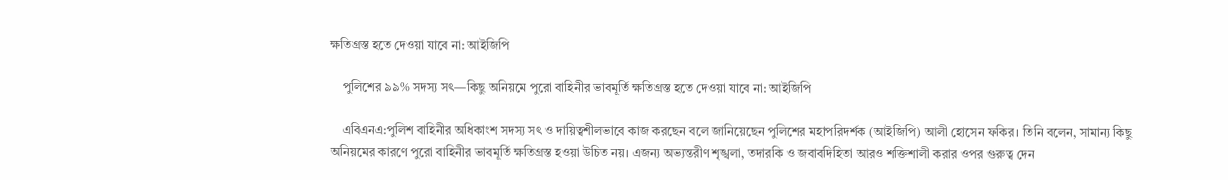ক্ষতিগ্রস্ত হতে দেওয়া যাবে না: আইজিপি

    পুলিশের ৯৯% সদস্য সৎ—কিছু অনিয়মে পুরো বাহিনীর ভাবমূর্তি ক্ষতিগ্রস্ত হতে দেওয়া যাবে না: আইজিপি

    এবিএনএ:পুলিশ বাহিনীর অধিকাংশ সদস্য সৎ ও দায়িত্বশীলভাবে কাজ করছেন বলে জানিয়েছেন পুলিশের মহাপরিদর্শক (আইজিপি) আলী হোসেন ফকির। তিনি বলেন, সামান্য কিছু অনিয়মের কারণে পুরো বাহিনীর ভাবমূর্তি ক্ষতিগ্রস্ত হওয়া উচিত নয়। এজন্য অভ্যন্তরীণ শৃঙ্খলা, তদারকি ও জবাবদিহিতা আরও শক্তিশালী করার ওপর গুরুত্ব দেন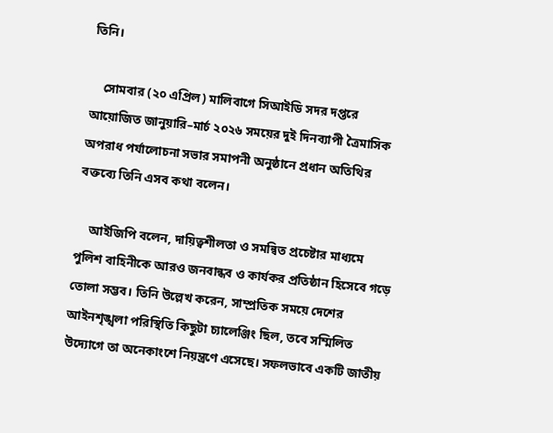তিনি।

    সোমবার (২০ এপ্রিল) মালিবাগে সিআইডি সদর দপ্তরে আয়োজিত জানুয়ারি–মার্চ ২০২৬ সময়ের দুই দিনব্যাপী ত্রৈমাসিক অপরাধ পর্যালোচনা সভার সমাপনী অনুষ্ঠানে প্রধান অতিথির বক্তব্যে তিনি এসব কথা বলেন।

    আইজিপি বলেন, দায়িত্বশীলতা ও সমন্বিত প্রচেষ্টার মাধ্যমে পুলিশ বাহিনীকে আরও জনবান্ধব ও কার্যকর প্রতিষ্ঠান হিসেবে গড়ে তোলা সম্ভব। তিনি উল্লেখ করেন, সাম্প্রতিক সময়ে দেশের আইনশৃঙ্খলা পরিস্থিতি কিছুটা চ্যালেঞ্জিং ছিল, তবে সম্মিলিত উদ্যোগে তা অনেকাংশে নিয়ন্ত্রণে এসেছে। সফলভাবে একটি জাতীয়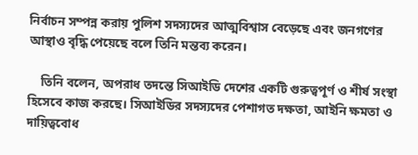নির্বাচন সম্পন্ন করায় পুলিশ সদস্যদের আত্মবিশ্বাস বেড়েছে এবং জনগণের আস্থাও বৃদ্ধি পেয়েছে বলে তিনি মন্তব্য করেন।

    তিনি বলেন, অপরাধ তদন্তে সিআইডি দেশের একটি গুরুত্বপূর্ণ ও শীর্ষ সংস্থা হিসেবে কাজ করছে। সিআইডির সদস্যদের পেশাগত দক্ষতা, আইনি ক্ষমতা ও দায়িত্ববোধ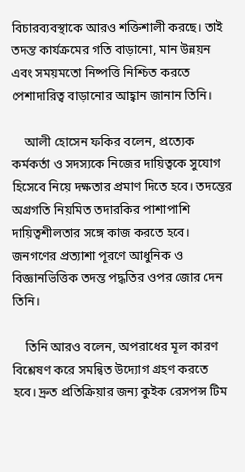বিচারব্যবস্থাকে আরও শক্তিশালী করছে। তাই তদন্ত কার্যক্রমের গতি বাড়ানো, মান উন্নয়ন এবং সময়মতো নিষ্পত্তি নিশ্চিত করতে পেশাদারিত্ব বাড়ানোর আহ্বান জানান তিনি।

    আলী হোসেন ফকির বলেন, প্রত্যেক কর্মকর্তা ও সদস্যকে নিজের দায়িত্বকে সুযোগ হিসেবে নিয়ে দক্ষতার প্রমাণ দিতে হবে। তদন্তের অগ্রগতি নিয়মিত তদারকির পাশাপাশি দায়িত্বশীলতার সঙ্গে কাজ করতে হবে। জনগণের প্রত্যাশা পূরণে আধুনিক ও বিজ্ঞানভিত্তিক তদন্ত পদ্ধতির ওপর জোর দেন তিনি।

    তিনি আরও বলেন, অপরাধের মূল কারণ বিশ্লেষণ করে সমন্বিত উদ্যোগ গ্রহণ করতে হবে। দ্রুত প্রতিক্রিয়ার জন্য কুইক রেসপন্স টিম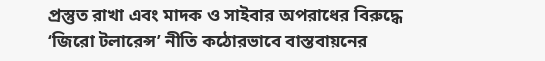প্রস্তুত রাখা এবং মাদক ও সাইবার অপরাধের বিরুদ্ধে ‘জিরো টলারেন্স’ নীতি কঠোরভাবে বাস্তবায়নের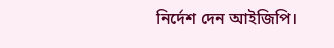নির্দেশ দেন আইজিপি।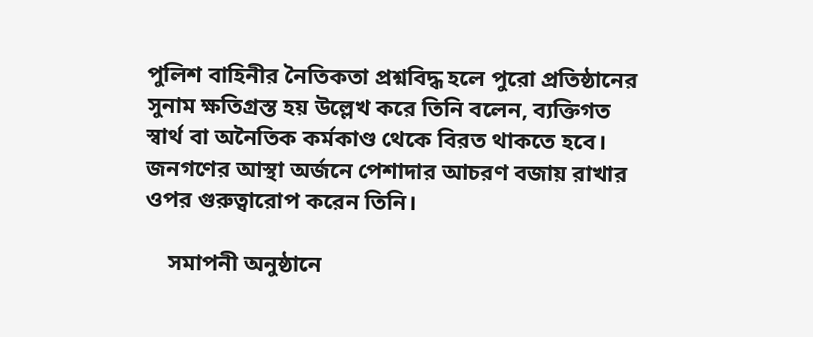পুলিশ বাহিনীর নৈতিকতা প্রশ্নবিদ্ধ হলে পুরো প্রতিষ্ঠানের সুনাম ক্ষতিগ্রস্ত হয় উল্লেখ করে তিনি বলেন, ব্যক্তিগত স্বার্থ বা অনৈতিক কর্মকাণ্ড থেকে বিরত থাকতে হবে। জনগণের আস্থা অর্জনে পেশাদার আচরণ বজায় রাখার ওপর গুরুত্বারোপ করেন তিনি।

    সমাপনী অনুষ্ঠানে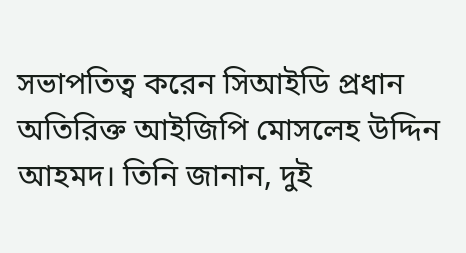সভাপতিত্ব করেন সিআইডি প্রধান অতিরিক্ত আইজিপি মোসলেহ উদ্দিন আহমদ। তিনি জানান, দুই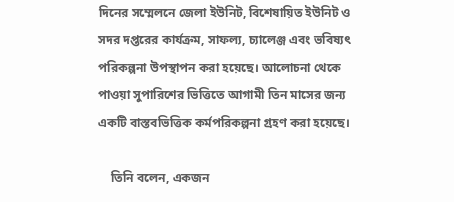দিনের সম্মেলনে জেলা ইউনিট, বিশেষায়িত ইউনিট ও সদর দপ্তরের কার্যক্রম, সাফল্য, চ্যালেঞ্জ এবং ভবিষ্যৎ পরিকল্পনা উপস্থাপন করা হয়েছে। আলোচনা থেকে পাওয়া সুপারিশের ভিত্তিতে আগামী তিন মাসের জন্য একটি বাস্তবভিত্তিক কর্মপরিকল্পনা গ্রহণ করা হয়েছে।

    তিনি বলেন, একজন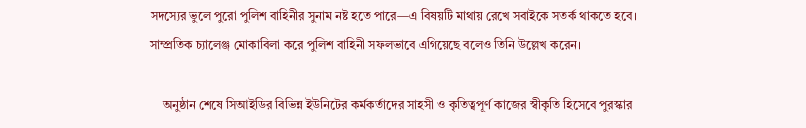সদস্যের ভুলে পুরো পুলিশ বাহিনীর সুনাম নষ্ট হতে পারে—এ বিষয়টি মাথায় রেখে সবাইকে সতর্ক থাকতে হবে। সাম্প্রতিক চ্যালেঞ্জ মোকাবিলা করে পুলিশ বাহিনী সফলভাবে এগিয়েছে বলেও তিনি উল্লেখ করেন।

    অনুষ্ঠান শেষে সিআইডির বিভিন্ন ইউনিটের কর্মকর্তাদের সাহসী ও কৃতিত্বপূর্ণ কাজের স্বীকৃতি হিসেবে পুরস্কার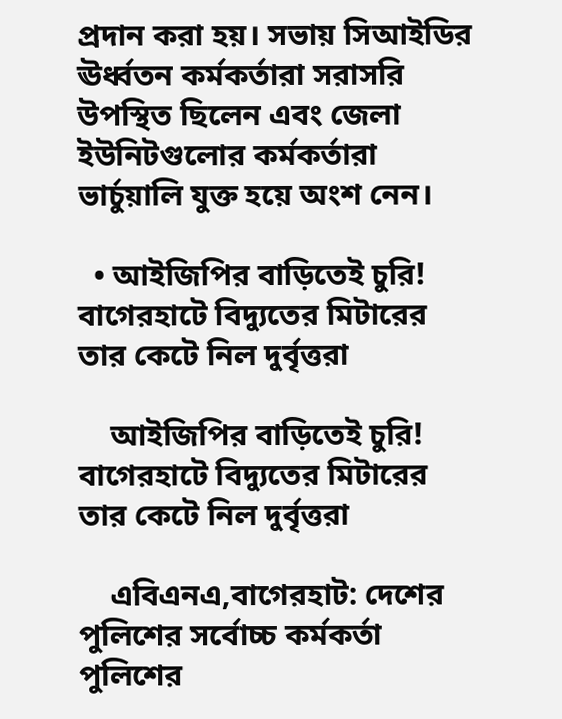প্রদান করা হয়। সভায় সিআইডির ঊর্ধ্বতন কর্মকর্তারা সরাসরি উপস্থিত ছিলেন এবং জেলা ইউনিটগুলোর কর্মকর্তারা ভার্চুয়ালি যুক্ত হয়ে অংশ নেন।

  • আইজিপির বাড়িতেই চুরি! বাগেরহাটে বিদ্যুতের মিটারের তার কেটে নিল দুর্বৃত্তরা

    আইজিপির বাড়িতেই চুরি! বাগেরহাটে বিদ্যুতের মিটারের তার কেটে নিল দুর্বৃত্তরা

    এবিএনএ,বাগেরহাট: দেশের পুলিশের সর্বোচ্চ কর্মকর্তা পুলিশের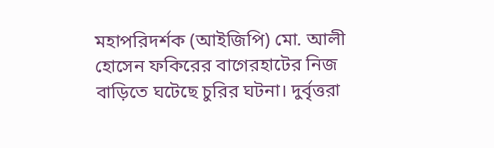মহাপরিদর্শক (আইজিপি) মো. আলী হোসেন ফকিরের বাগেরহাটের নিজ বাড়িতে ঘটেছে চুরির ঘটনা। দুর্বৃত্তরা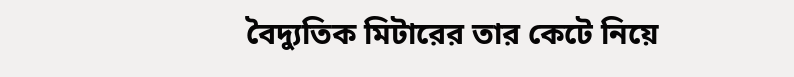বৈদ্যুতিক মিটারের তার কেটে নিয়ে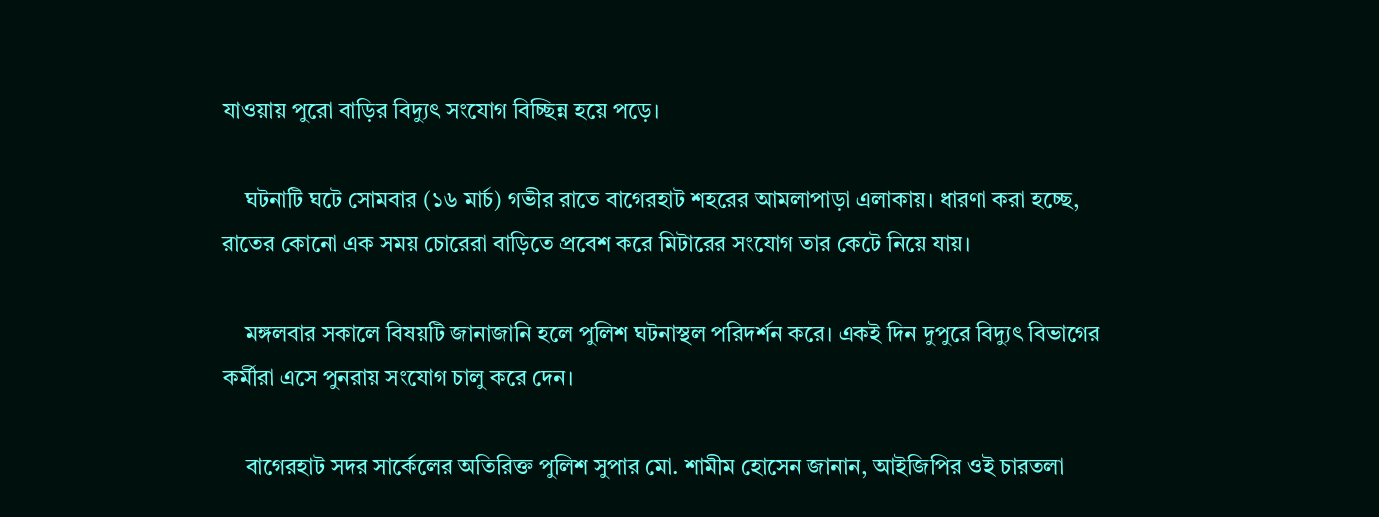যাওয়ায় পুরো বাড়ির বিদ্যুৎ সংযোগ বিচ্ছিন্ন হয়ে পড়ে।

    ঘটনাটি ঘটে সোমবার (১৬ মার্চ) গভীর রাতে বাগেরহাট শহরের আমলাপাড়া এলাকায়। ধারণা করা হচ্ছে, রাতের কোনো এক সময় চোরেরা বাড়িতে প্রবেশ করে মিটারের সংযোগ তার কেটে নিয়ে যায়।

    মঙ্গলবার সকালে বিষয়টি জানাজানি হলে পুলিশ ঘটনাস্থল পরিদর্শন করে। একই দিন দুপুরে বিদ্যুৎ বিভাগের কর্মীরা এসে পুনরায় সংযোগ চালু করে দেন।

    বাগেরহাট সদর সার্কেলের অতিরিক্ত পুলিশ সুপার মো. শামীম হোসেন জানান, আইজিপির ওই চারতলা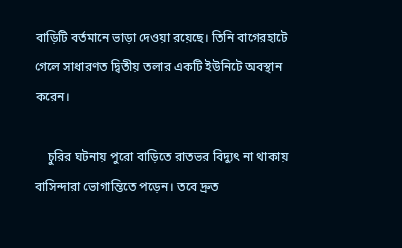বাড়িটি বর্তমানে ভাড়া দেওয়া রয়েছে। তিনি বাগেরহাটে গেলে সাধারণত দ্বিতীয় তলার একটি ইউনিটে অবস্থান করেন।

    চুরির ঘটনায় পুরো বাড়িতে রাতভর বিদ্যুৎ না থাকায় বাসিন্দারা ভোগান্তিতে পড়েন। তবে দ্রুত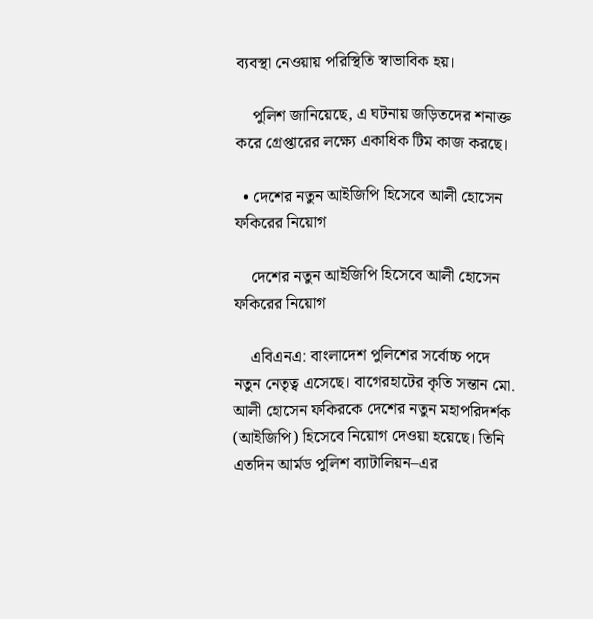ব্যবস্থা নেওয়ায় পরিস্থিতি স্বাভাবিক হয়।

    পুলিশ জানিয়েছে, এ ঘটনায় জড়িতদের শনাক্ত করে গ্রেপ্তারের লক্ষ্যে একাধিক টিম কাজ করছে।

  • দেশের নতুন আইজিপি হিসেবে আলী হোসেন ফকিরের নিয়োগ

    দেশের নতুন আইজিপি হিসেবে আলী হোসেন ফকিরের নিয়োগ

    এবিএনএ: বাংলাদেশ পুলিশের সর্বোচ্চ পদে নতুন নেতৃত্ব এসেছে। বাগেরহাটের কৃতি সন্তান মো. আলী হোসেন ফকিরকে দেশের নতুন মহাপরিদর্শক (আইজিপি) হিসেবে নিয়োগ দেওয়া হয়েছে। তিনি এতদিন আর্মড পুলিশ ব্যাটালিয়ন–এর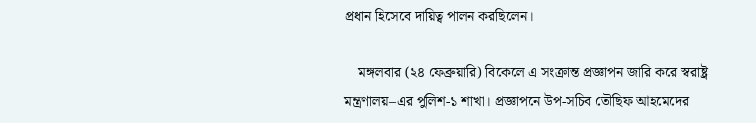প্রধান হিসেবে দায়িত্ব পালন করছিলেন।

    মঙ্গলবার (২৪ ফেব্রুয়ারি) বিকেলে এ সংক্রান্ত প্রজ্ঞাপন জারি করে স্বরাষ্ট্র মন্ত্রণালয়–এর পুলিশ-১ শাখা। প্রজ্ঞাপনে উপ-সচিব তৌছিফ আহমেদের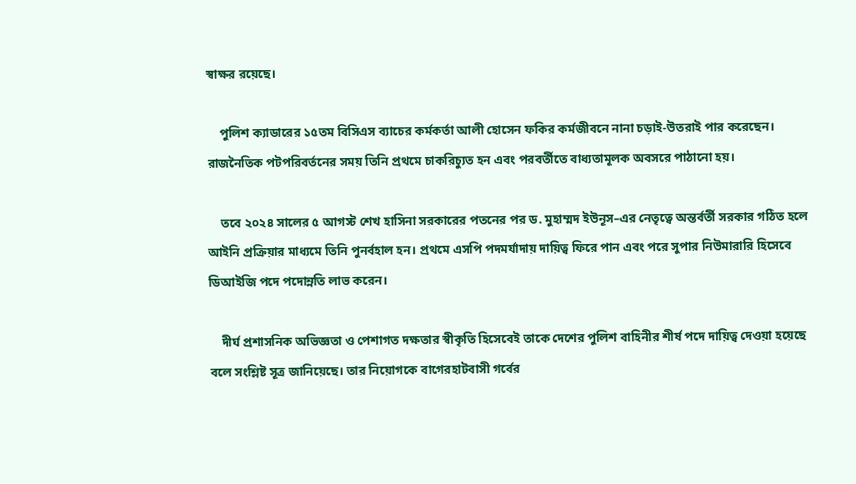স্বাক্ষর রয়েছে।

    পুলিশ ক্যাডারের ১৫তম বিসিএস ব্যাচের কর্মকর্তা আলী হোসেন ফকির কর্মজীবনে নানা চড়াই-উতরাই পার করেছেন। রাজনৈতিক পটপরিবর্তনের সময় তিনি প্রথমে চাকরিচ্যুত হন এবং পরবর্তীতে বাধ্যতামূলক অবসরে পাঠানো হয়।

    তবে ২০২৪ সালের ৫ আগস্ট শেখ হাসিনা সরকারের পতনের পর ড. মুহাম্মদ ইউনূস–এর নেতৃত্বে অন্তর্বর্তী সরকার গঠিত হলে আইনি প্রক্রিয়ার মাধ্যমে তিনি পুনর্বহাল হন। প্রথমে এসপি পদমর্যাদায় দায়িত্ব ফিরে পান এবং পরে সুপার নিউমারারি হিসেবে ডিআইজি পদে পদোন্নতি লাভ করেন।

    দীর্ঘ প্রশাসনিক অভিজ্ঞতা ও পেশাগত দক্ষতার স্বীকৃতি হিসেবেই তাকে দেশের পুলিশ বাহিনীর শীর্ষ পদে দায়িত্ব দেওয়া হয়েছে বলে সংশ্লিষ্ট সূত্র জানিয়েছে। তার নিয়োগকে বাগেরহাটবাসী গর্বের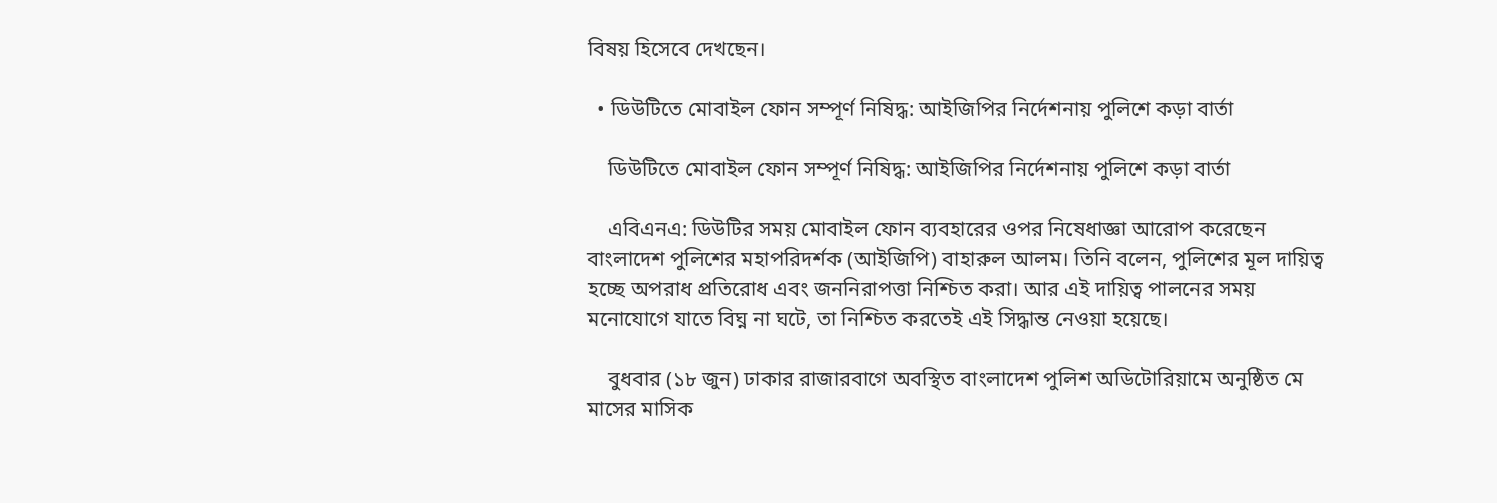বিষয় হিসেবে দেখছেন।

  • ডিউটিতে মোবাইল ফোন সম্পূর্ণ নিষিদ্ধ: আইজিপির নির্দেশনায় পুলিশে কড়া বার্তা

    ডিউটিতে মোবাইল ফোন সম্পূর্ণ নিষিদ্ধ: আইজিপির নির্দেশনায় পুলিশে কড়া বার্তা

    এবিএনএ: ডিউটির সময় মোবাইল ফোন ব্যবহারের ওপর নিষেধাজ্ঞা আরোপ করেছেন বাংলাদেশ পুলিশের মহাপরিদর্শক (আইজিপি) বাহারুল আলম। তিনি বলেন, পুলিশের মূল দায়িত্ব হচ্ছে অপরাধ প্রতিরোধ এবং জননিরাপত্তা নিশ্চিত করা। আর এই দায়িত্ব পালনের সময় মনোযোগে যাতে বিঘ্ন না ঘটে, তা নিশ্চিত করতেই এই সিদ্ধান্ত নেওয়া হয়েছে।

    বুধবার (১৮ জুন) ঢাকার রাজারবাগে অবস্থিত বাংলাদেশ পুলিশ অডিটোরিয়ামে অনুষ্ঠিত মে মাসের মাসিক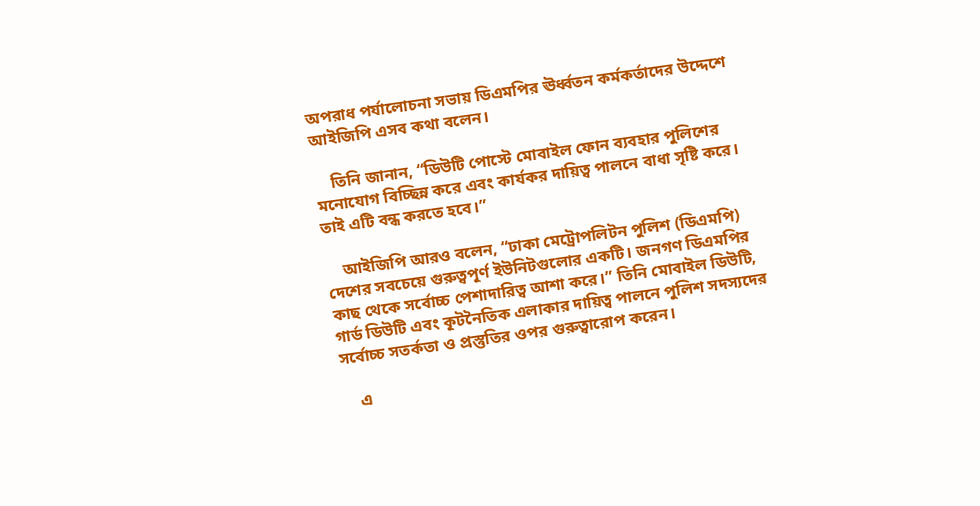অপরাধ পর্যালোচনা সভায় ডিএমপির ঊর্ধ্বতন কর্মকর্তাদের উদ্দেশে আইজিপি এসব কথা বলেন।

    তিনি জানান, “ডিউটি পোস্টে মোবাইল ফোন ব্যবহার পুলিশের মনোযোগ বিচ্ছিন্ন করে এবং কার্যকর দায়িত্ব পালনে বাধা সৃষ্টি করে। তাই এটি বন্ধ করতে হবে।”

    আইজিপি আরও বলেন, “ঢাকা মেট্রোপলিটন পুলিশ (ডিএমপি) দেশের সবচেয়ে গুরুত্বপূর্ণ ইউনিটগুলোর একটি। জনগণ ডিএমপির কাছ থেকে সর্বোচ্চ পেশাদারিত্ব আশা করে।” তিনি মোবাইল ডিউটি, গার্ড ডিউটি এবং কূটনৈতিক এলাকার দায়িত্ব পালনে পুলিশ সদস্যদের সর্বোচ্চ সতর্কতা ও প্রস্তুতির ওপর গুরুত্বারোপ করেন।

    এ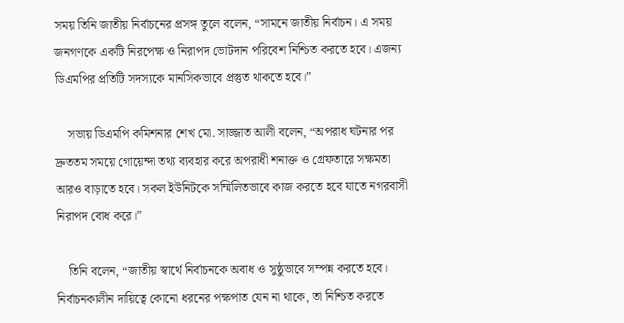সময় তিনি জাতীয় নির্বাচনের প্রসঙ্গ তুলে বলেন, “সামনে জাতীয় নির্বাচন। এ সময় জনগণকে একটি নিরপেক্ষ ও নিরাপদ ভোটদান পরিবেশ নিশ্চিত করতে হবে। এজন্য ডিএমপির প্রতিটি সদস্যকে মানসিকভাবে প্রস্তুত থাকতে হবে।”

    সভায় ডিএমপি কমিশনার শেখ মো. সাজ্জাত আলী বলেন, “অপরাধ ঘটনার পর দ্রুততম সময়ে গোয়েন্দা তথ্য ব্যবহার করে অপরাধী শনাক্ত ও গ্রেফতারে সক্ষমতা আরও বাড়াতে হবে। সকল ইউনিটকে সম্মিলিতভাবে কাজ করতে হবে যাতে নগরবাসী নিরাপদ বোধ করে।”

    তিনি বলেন, “জাতীয় স্বার্থে নির্বাচনকে অবাধ ও সুষ্ঠুভাবে সম্পন্ন করতে হবে। নির্বাচনকালীন দায়িত্বে কোনো ধরনের পক্ষপাত যেন না থাকে, তা নিশ্চিত করতে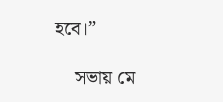হবে।”

    সভায় মে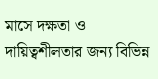মাসে দক্ষতা ও দায়িত্বশীলতার জন্য বিভিন্ন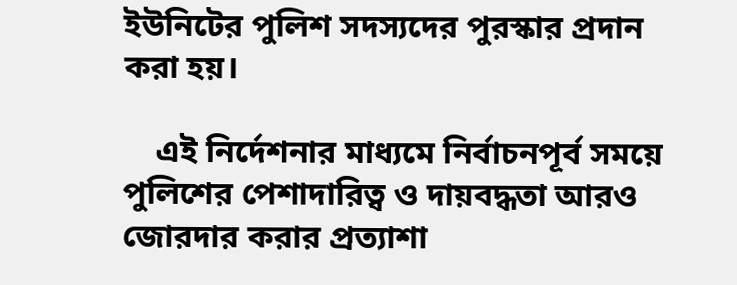ইউনিটের পুলিশ সদস্যদের পুরস্কার প্রদান করা হয়।

    এই নির্দেশনার মাধ্যমে নির্বাচনপূর্ব সময়ে পুলিশের পেশাদারিত্ব ও দায়বদ্ধতা আরও জোরদার করার প্রত্যাশা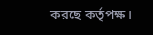করছে কর্তৃপক্ষ।